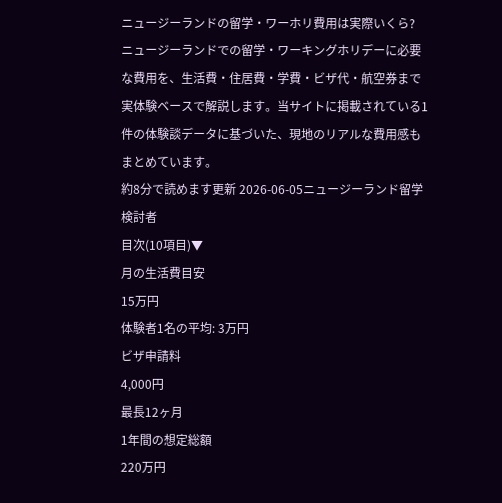ニュージーランドの留学・ワーホリ費用は実際いくら?
ニュージーランドでの留学・ワーキングホリデーに必要な費用を、生活費・住居費・学費・ビザ代・航空券まで実体験ベースで解説します。当サイトに掲載されている1件の体験談データに基づいた、現地のリアルな費用感もまとめています。
約8分で読めます更新 2026-06-05ニュージーランド留学検討者
目次(10項目)▼
月の生活費目安
15万円
体験者1名の平均: 3万円
ビザ申請料
4,000円
最長12ヶ月
1年間の想定総額
220万円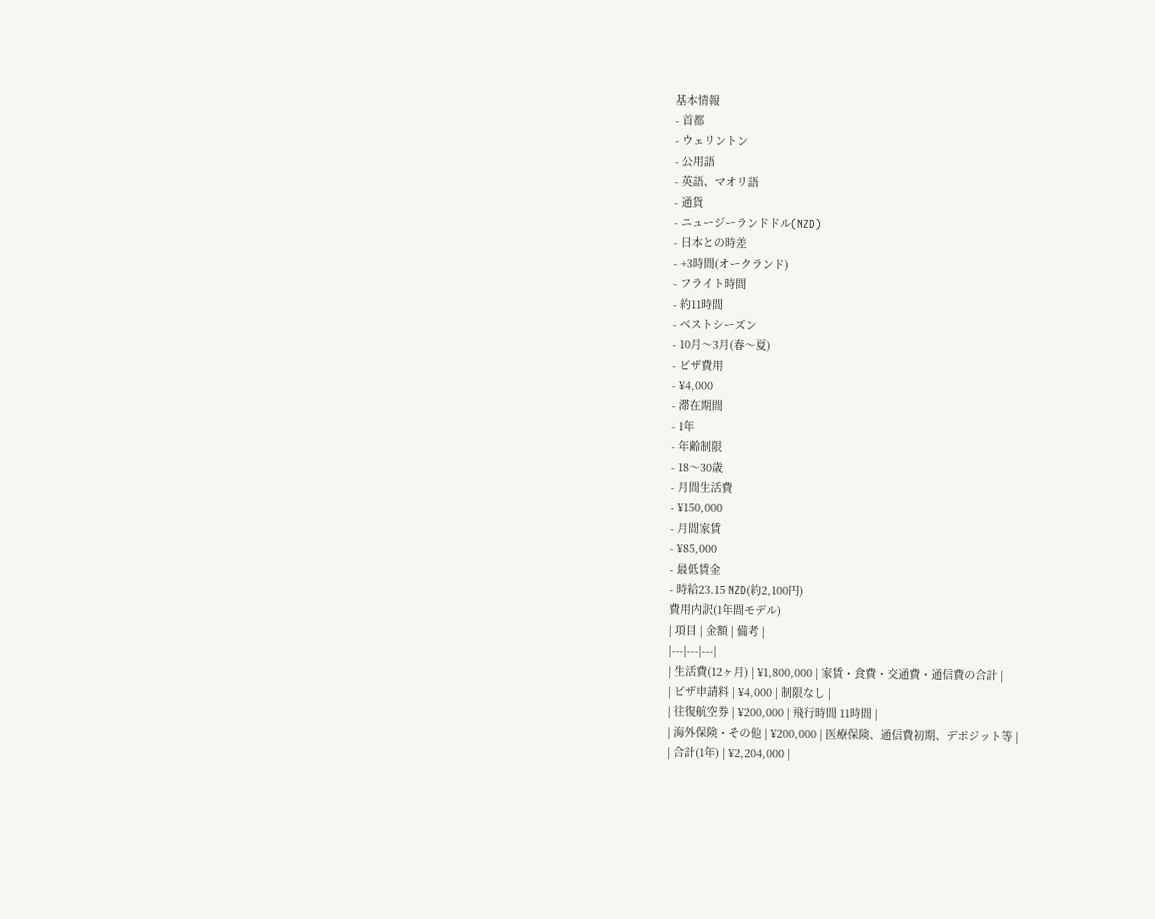基本情報
- 首都
- ウェリントン
- 公用語
- 英語、マオリ語
- 通貨
- ニュージーランドドル(NZD)
- 日本との時差
- +3時間(オークランド)
- フライト時間
- 約11時間
- ベストシーズン
- 10月〜3月(春〜夏)
- ビザ費用
- ¥4,000
- 滞在期間
- 1年
- 年齢制限
- 18〜30歳
- 月間生活費
- ¥150,000
- 月間家賃
- ¥85,000
- 最低賃金
- 時給23.15 NZD(約2,100円)
費用内訳(1年間モデル)
| 項目 | 金額 | 備考 |
|---|---|---|
| 生活費(12ヶ月) | ¥1,800,000 | 家賃・食費・交通費・通信費の合計 |
| ビザ申請料 | ¥4,000 | 制限なし |
| 往復航空券 | ¥200,000 | 飛行時間 11時間 |
| 海外保険・その他 | ¥200,000 | 医療保険、通信費初期、デポジット等 |
| 合計(1年) | ¥2,204,000 |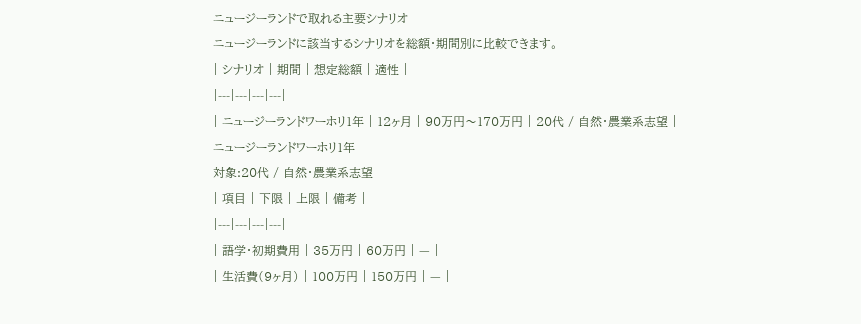ニュージーランドで取れる主要シナリオ
ニュージーランドに該当するシナリオを総額・期間別に比較できます。
| シナリオ | 期間 | 想定総額 | 適性 |
|---|---|---|---|
| ニュージーランドワーホリ1年 | 12ヶ月 | 90万円〜170万円 | 20代 / 自然・農業系志望 |
ニュージーランドワーホリ1年
対象:20代 / 自然・農業系志望
| 項目 | 下限 | 上限 | 備考 |
|---|---|---|---|
| 語学・初期費用 | 35万円 | 60万円 | — |
| 生活費(9ヶ月) | 100万円 | 150万円 | — |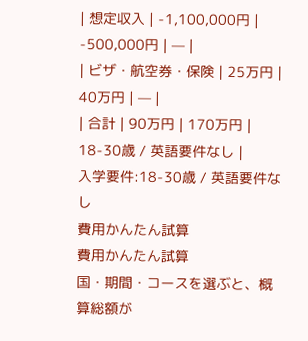| 想定収入 | -1,100,000円 | -500,000円 | — |
| ビザ・航空券・保険 | 25万円 | 40万円 | — |
| 合計 | 90万円 | 170万円 | 18-30歳 / 英語要件なし |
入学要件:18-30歳 / 英語要件なし
費用かんたん試算
費用かんたん試算
国・期間・コースを選ぶと、概算総額が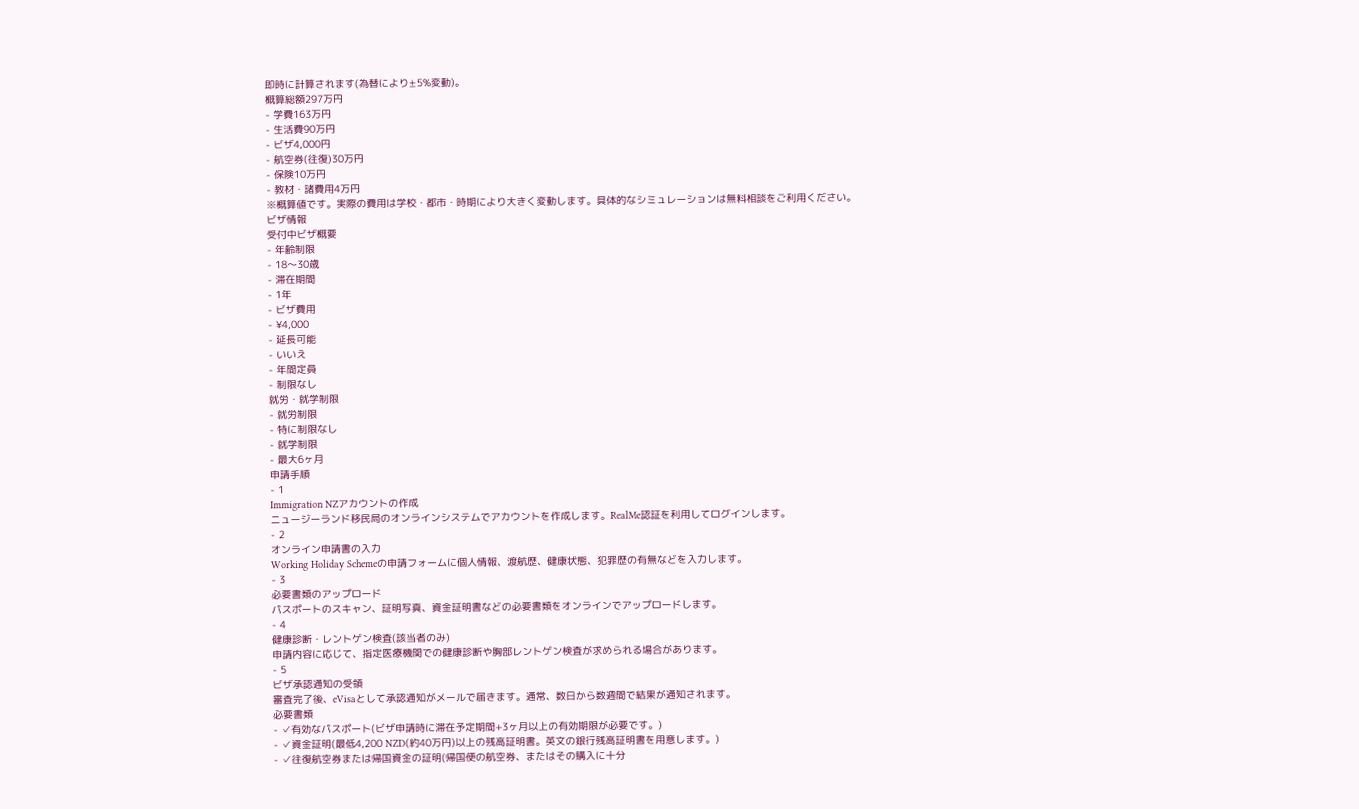即時に計算されます(為替により±5%変動)。
概算総額297万円
- 学費163万円
- 生活費90万円
- ビザ4,000円
- 航空券(往復)30万円
- 保険10万円
- 教材・諸費用4万円
※概算値です。実際の費用は学校・都市・時期により大きく変動します。具体的なシミュレーションは無料相談をご利用ください。
ビザ情報
受付中ビザ概要
- 年齢制限
- 18〜30歳
- 滞在期間
- 1年
- ビザ費用
- ¥4,000
- 延長可能
- いいえ
- 年間定員
- 制限なし
就労・就学制限
- 就労制限
- 特に制限なし
- 就学制限
- 最大6ヶ月
申請手順
- 1
Immigration NZアカウントの作成
ニュージーランド移民局のオンラインシステムでアカウントを作成します。RealMe認証を利用してログインします。
- 2
オンライン申請書の入力
Working Holiday Schemeの申請フォームに個人情報、渡航歴、健康状態、犯罪歴の有無などを入力します。
- 3
必要書類のアップロード
パスポートのスキャン、証明写真、資金証明書などの必要書類をオンラインでアップロードします。
- 4
健康診断・レントゲン検査(該当者のみ)
申請内容に応じて、指定医療機関での健康診断や胸部レントゲン検査が求められる場合があります。
- 5
ビザ承認通知の受領
審査完了後、eVisaとして承認通知がメールで届きます。通常、数日から数週間で結果が通知されます。
必要書類
- ✓有効なパスポート(ビザ申請時に滞在予定期間+3ヶ月以上の有効期限が必要です。)
- ✓資金証明(最低4,200 NZD(約40万円)以上の残高証明書。英文の銀行残高証明書を用意します。)
- ✓往復航空券または帰国資金の証明(帰国便の航空券、またはその購入に十分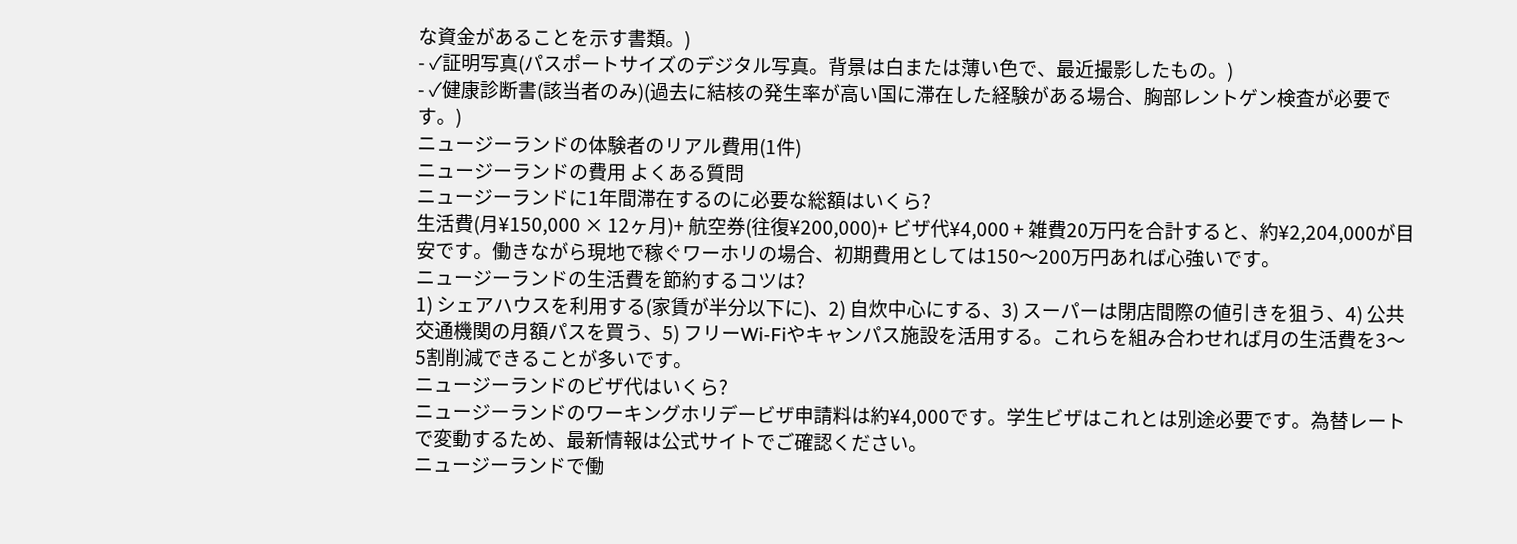な資金があることを示す書類。)
- ✓証明写真(パスポートサイズのデジタル写真。背景は白または薄い色で、最近撮影したもの。)
- ✓健康診断書(該当者のみ)(過去に結核の発生率が高い国に滞在した経験がある場合、胸部レントゲン検査が必要です。)
ニュージーランドの体験者のリアル費用(1件)
ニュージーランドの費用 よくある質問
ニュージーランドに1年間滞在するのに必要な総額はいくら?
生活費(月¥150,000 × 12ヶ月)+ 航空券(往復¥200,000)+ ビザ代¥4,000 + 雑費20万円を合計すると、約¥2,204,000が目安です。働きながら現地で稼ぐワーホリの場合、初期費用としては150〜200万円あれば心強いです。
ニュージーランドの生活費を節約するコツは?
1) シェアハウスを利用する(家賃が半分以下に)、2) 自炊中心にする、3) スーパーは閉店間際の値引きを狙う、4) 公共交通機関の月額パスを買う、5) フリーWi-Fiやキャンパス施設を活用する。これらを組み合わせれば月の生活費を3〜5割削減できることが多いです。
ニュージーランドのビザ代はいくら?
ニュージーランドのワーキングホリデービザ申請料は約¥4,000です。学生ビザはこれとは別途必要です。為替レートで変動するため、最新情報は公式サイトでご確認ください。
ニュージーランドで働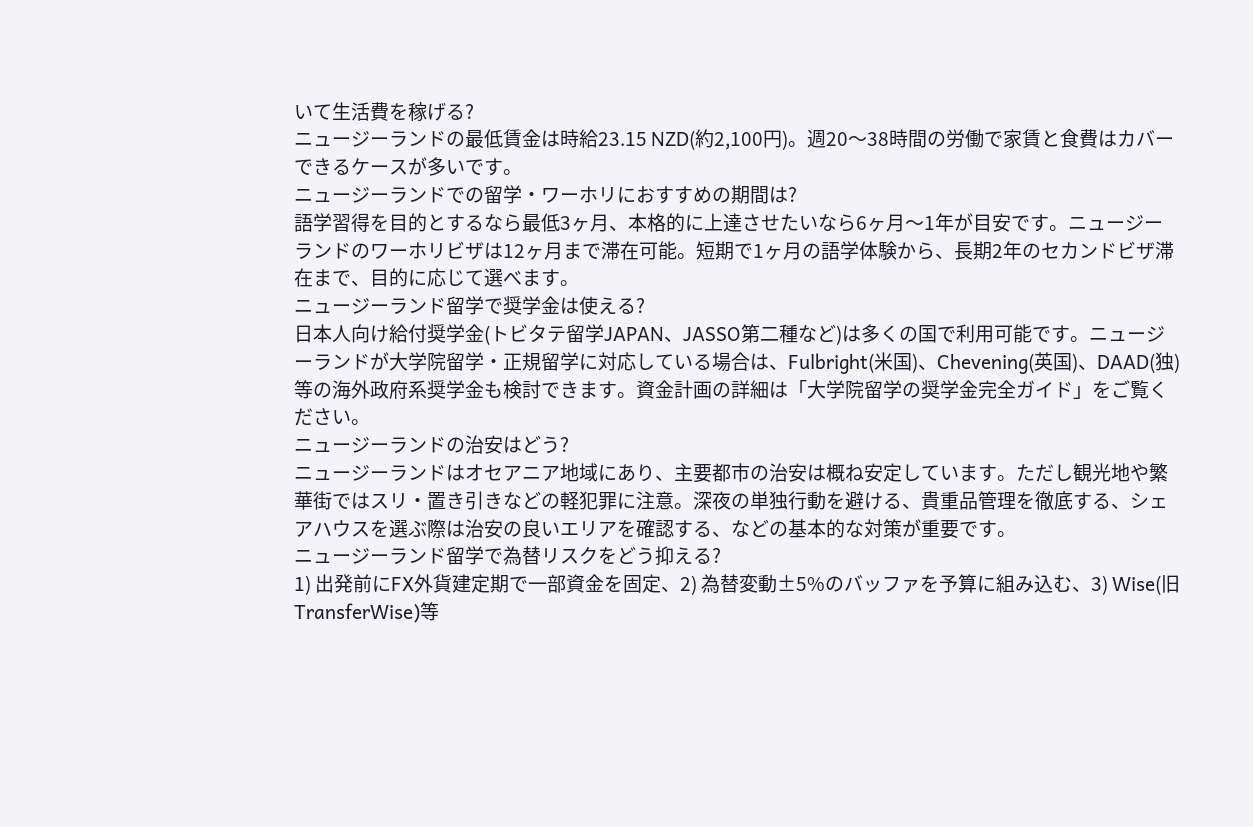いて生活費を稼げる?
ニュージーランドの最低賃金は時給23.15 NZD(約2,100円)。週20〜38時間の労働で家賃と食費はカバーできるケースが多いです。
ニュージーランドでの留学・ワーホリにおすすめの期間は?
語学習得を目的とするなら最低3ヶ月、本格的に上達させたいなら6ヶ月〜1年が目安です。ニュージーランドのワーホリビザは12ヶ月まで滞在可能。短期で1ヶ月の語学体験から、長期2年のセカンドビザ滞在まで、目的に応じて選べます。
ニュージーランド留学で奨学金は使える?
日本人向け給付奨学金(トビタテ留学JAPAN、JASSO第二種など)は多くの国で利用可能です。ニュージーランドが大学院留学・正規留学に対応している場合は、Fulbright(米国)、Chevening(英国)、DAAD(独)等の海外政府系奨学金も検討できます。資金計画の詳細は「大学院留学の奨学金完全ガイド」をご覧ください。
ニュージーランドの治安はどう?
ニュージーランドはオセアニア地域にあり、主要都市の治安は概ね安定しています。ただし観光地や繁華街ではスリ・置き引きなどの軽犯罪に注意。深夜の単独行動を避ける、貴重品管理を徹底する、シェアハウスを選ぶ際は治安の良いエリアを確認する、などの基本的な対策が重要です。
ニュージーランド留学で為替リスクをどう抑える?
1) 出発前にFX外貨建定期で一部資金を固定、2) 為替変動±5%のバッファを予算に組み込む、3) Wise(旧TransferWise)等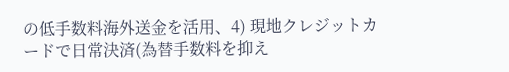の低手数料海外送金を活用、4) 現地クレジットカードで日常決済(為替手数料を抑え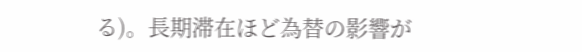る)。長期滞在ほど為替の影響が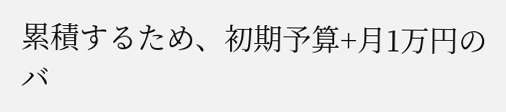累積するため、初期予算+月1万円のバ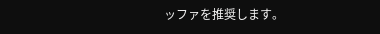ッファを推奨します。